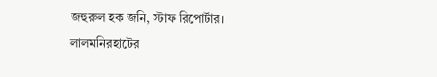জহুরুল হক জনি, স্টাফ রিপোর্টার।
লালমনিরহাটের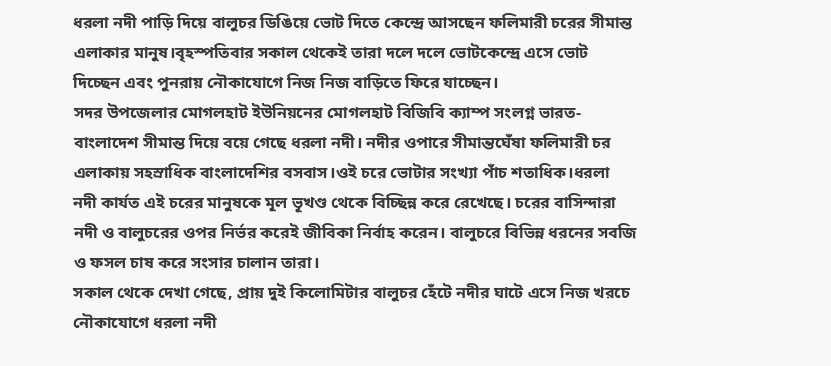ধরলা নদী পাড়ি দিয়ে বালুচর ডিঙিয়ে ভোট দিতে কেন্দ্রে আসছেন ফলিমারী চরের সীমান্ত এলাকার মানুষ।বৃহস্পতিবার সকাল থেকেই তারা দলে দলে ভোটকেন্দ্রে এসে ভোট দিচ্ছেন এবং পুনরায় নৌকাযোগে নিজ নিজ বাড়িতে ফিরে যাচ্ছেন।
সদর উপজেলার মোগলহাট ইউনিয়নের মোগলহাট বিজিবি ক্যাম্প সংলগ্ন ভারত-বাংলাদেশ সীমান্ত দিয়ে বয়ে গেছে ধরলা নদী। নদীর ওপারে সীমান্তঘেঁষা ফলিমারী চর এলাকায় সহস্রাধিক বাংলাদেশির বসবাস।ওই চরে ভোটার সংখ্যা পাঁচ শতাধিক।ধরলা নদী কার্যত এই চরের মানুষকে মূল ভূখণ্ড থেকে বিচ্ছিন্ন করে রেখেছে। চরের বাসিন্দারা নদী ও বালুচরের ওপর নির্ভর করেই জীবিকা নির্বাহ করেন। বালুচরে বিভিন্ন ধরনের সবজি ও ফসল চাষ করে সংসার চালান তারা।
সকাল থেকে দেখা গেছে, প্রায় দুই কিলোমিটার বালুচর হেঁটে নদীর ঘাটে এসে নিজ খরচে নৌকাযোগে ধরলা নদী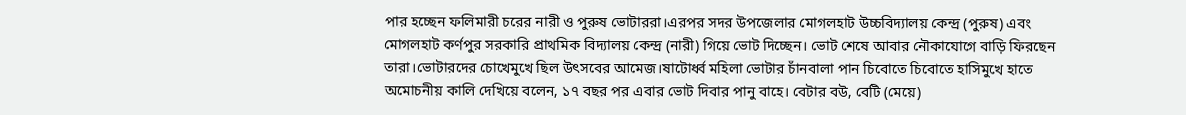পার হচ্ছেন ফলিমারী চরের নারী ও পুরুষ ভোটাররা।এরপর সদর উপজেলার মোগলহাট উচ্চবিদ্যালয় কেন্দ্র (পুরুষ) এবং মোগলহাট কর্ণপুর সরকারি প্রাথমিক বিদ্যালয় কেন্দ্র (নারী) গিয়ে ভোট দিচ্ছেন। ভোট শেষে আবার নৌকাযোগে বাড়ি ফিরছেন তারা।ভোটারদের চোখেমুখে ছিল উৎসবের আমেজ।ষাটোর্ধ্ব মহিলা ভোটার চাঁনবালা পান চিবোতে চিবোতে হাসিমুখে হাতে অমোচনীয় কালি দেখিয়ে বলেন, ১৭ বছর পর এবার ভোট দিবার পানু বাহে। বেটার বউ, বেটি (মেয়ে)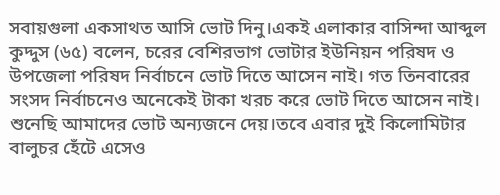সবায়গুলা একসাথত আসি ভোট দিনু।একই এলাকার বাসিন্দা আব্দুল কুদ্দুস (৬৫) বলেন, চরের বেশিরভাগ ভোটার ইউনিয়ন পরিষদ ও উপজেলা পরিষদ নির্বাচনে ভোট দিতে আসেন নাই। গত তিনবারের সংসদ নির্বাচনেও অনেকেই টাকা খরচ করে ভোট দিতে আসেন নাই।
শুনেছি আমাদের ভোট অন্যজনে দেয়।তবে এবার দুই কিলোমিটার বালুচর হেঁটে এসেও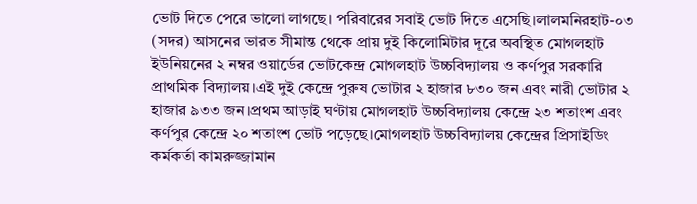ভোট দিতে পেরে ভালো লাগছে। পরিবারের সবাই ভোট দিতে এসেছি।লালমনিরহাট-০৩ (সদর) আসনের ভারত সীমান্ত থেকে প্রায় দুই কিলোমিটার দূরে অবস্থিত মোগলহাট ইউনিয়নের ২ নম্বর ওয়ার্ডের ভোটকেন্দ্র মোগলহাট উচ্চবিদ্যালয় ও কর্ণপুর সরকারি প্রাথমিক বিদ্যালয়।এই দুই কেন্দ্রে পুরুষ ভোটার ২ হাজার ৮৩০ জন এবং নারী ভোটার ২ হাজার ৯৩৩ জন।প্রথম আড়াই ঘণ্টায় মোগলহাট উচ্চবিদ্যালয় কেন্দ্রে ২৩ শতাংশ এবং কর্ণপুর কেন্দ্রে ২০ শতাংশ ভোট পড়েছে।মোগলহাট উচ্চবিদ্যালয় কেন্দ্রের প্রিসাইডিং কর্মকর্তা কামরুজ্জামান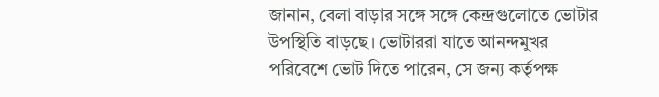জানান, বেলা বাড়ার সঙ্গে সঙ্গে কেন্দ্রগুলোতে ভোটার উপস্থিতি বাড়ছে। ভোটাররা যাতে আনন্দমুখর পরিবেশে ভোট দিতে পারেন, সে জন্য কর্তৃপক্ষ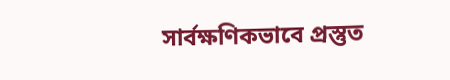সার্বক্ষণিকভাবে প্রস্তুত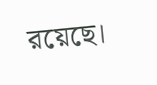রয়েছে।